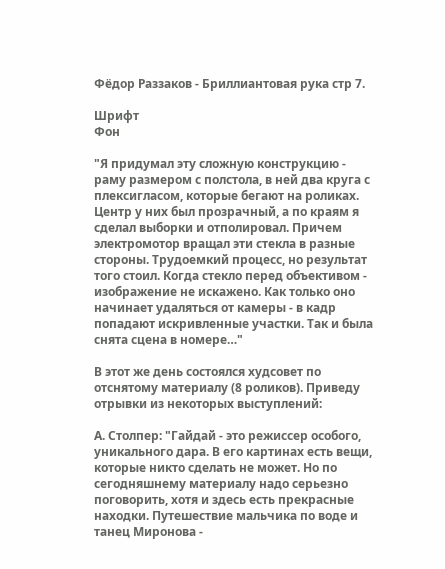Фёдор Раззаков - Бриллиантовая рука стр 7.

Шрифт
Фон

"Я придумал эту сложную конструкцию - раму размером с полстола, в ней два круга с плексигласом, которые бегают на роликах. Центр у них был прозрачный, а по краям я сделал выборки и отполировал. Причем электромотор вращал эти стекла в разные стороны. Трудоемкий процесс, но результат того стоил. Когда стекло перед объективом - изображение не искажено. Как только оно начинает удаляться от камеры - в кадр попадают искривленные участки. Так и была снята сцена в номере…"

В этот же день состоялся худсовет по отснятому материалу (8 роликов). Приведу отрывки из некоторых выступлений:

А. Столпер: "Гайдай - это режиссер особого, уникального дара. В его картинах есть вещи, которые никто сделать не может. Но по сегодняшнему материалу надо серьезно поговорить, хотя и здесь есть прекрасные находки. Путешествие мальчика по воде и танец Миронова -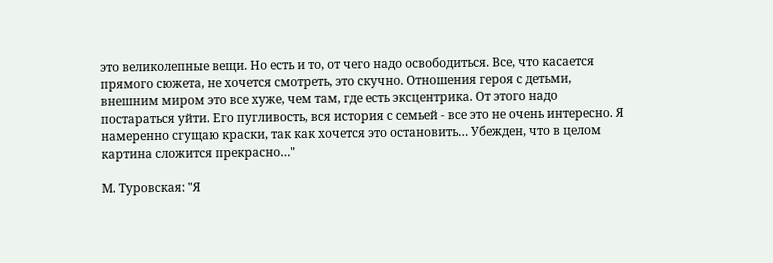это великолепные вещи. Но есть и то, от чего надо освободиться. Все, что касается прямого сюжета, не хочется смотреть, это скучно. Отношения героя с детьми, внешним миром это все хуже, чем там, где есть эксцентрика. От этого надо постараться уйти. Его пугливость, вся история с семьей - все это не очень интересно. Я намеренно сгущаю краски, так как хочется это остановить… Убежден, что в целом картина сложится прекрасно…"

М. Туровская: "Я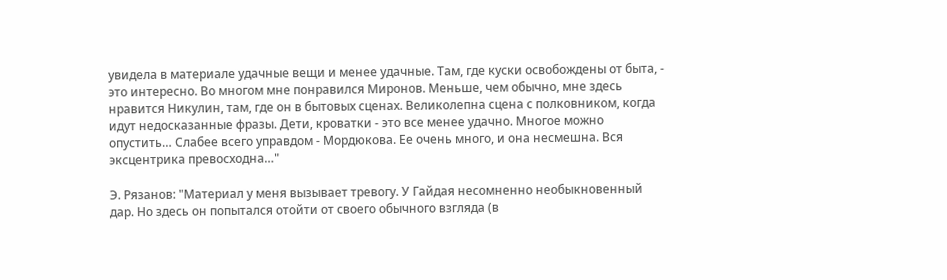увидела в материале удачные вещи и менее удачные. Там, где куски освобождены от быта, - это интересно. Во многом мне понравился Миронов. Меньше, чем обычно, мне здесь нравится Никулин, там, где он в бытовых сценах. Великолепна сцена с полковником, когда идут недосказанные фразы. Дети, кроватки - это все менее удачно. Многое можно опустить… Слабее всего управдом - Мордюкова. Ее очень много, и она несмешна. Вся эксцентрика превосходна…"

Э. Рязанов: "Материал у меня вызывает тревогу. У Гайдая несомненно необыкновенный дар. Но здесь он попытался отойти от своего обычного взгляда (в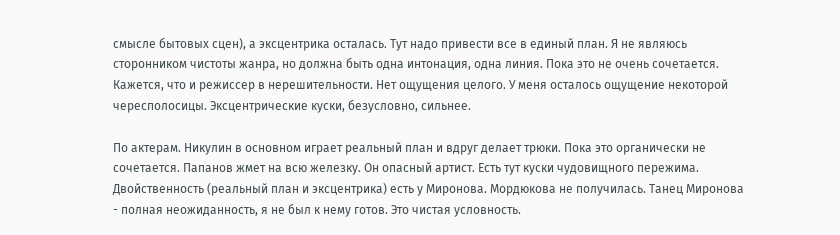смысле бытовых сцен), а эксцентрика осталась. Тут надо привести все в единый план. Я не являюсь сторонником чистоты жанра, но должна быть одна интонация, одна линия. Пока это не очень сочетается. Кажется, что и режиссер в нерешительности. Нет ощущения целого. У меня осталось ощущение некоторой чересполосицы. Эксцентрические куски, безусловно, сильнее.

По актерам. Никулин в основном играет реальный план и вдруг делает трюки. Пока это органически не сочетается. Папанов жмет на всю железку. Он опасный артист. Есть тут куски чудовищного пережима. Двойственность (реальный план и эксцентрика) есть у Миронова. Мордюкова не получилась. Танец Миронова - полная неожиданность, я не был к нему готов. Это чистая условность.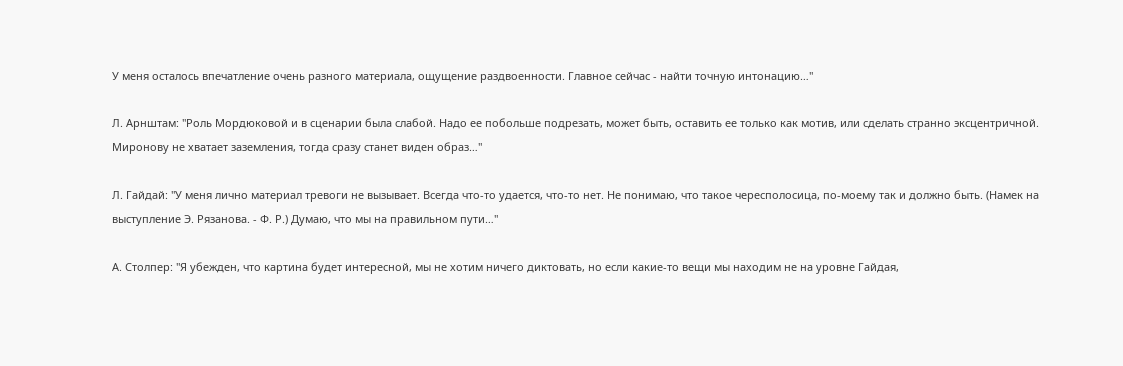У меня осталось впечатление очень разного материала, ощущение раздвоенности. Главное сейчас - найти точную интонацию…"

Л. Арнштам: "Роль Мордюковой и в сценарии была слабой. Надо ее побольше подрезать, может быть, оставить ее только как мотив, или сделать странно эксцентричной. Миронову не хватает заземления, тогда сразу станет виден образ…"

Л. Гайдай: "У меня лично материал тревоги не вызывает. Всегда что-то удается, что-то нет. Не понимаю, что такое чересполосица, по-моему так и должно быть. (Намек на выступление Э. Рязанова. - Ф. Р.) Думаю, что мы на правильном пути…"

А. Столпер: "Я убежден, что картина будет интересной, мы не хотим ничего диктовать, но если какие-то вещи мы находим не на уровне Гайдая,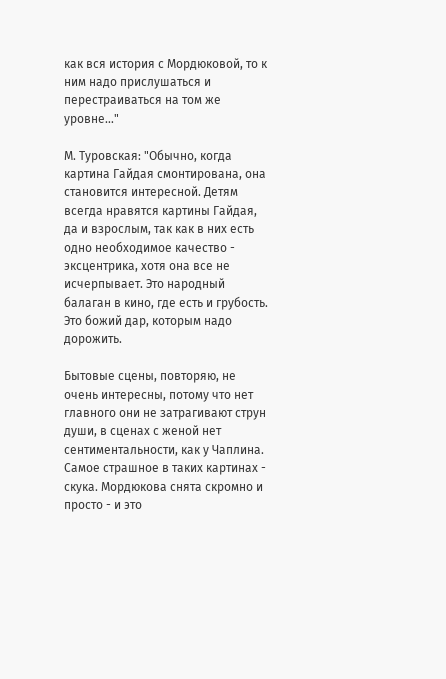как вся история с Мордюковой, то к ним надо прислушаться и перестраиваться на том же уровне…"

М. Туровская: "Обычно, когда картина Гайдая смонтирована, она становится интересной. Детям всегда нравятся картины Гайдая, да и взрослым, так как в них есть одно необходимое качество - эксцентрика, хотя она все не исчерпывает. Это народный балаган в кино, где есть и грубость. Это божий дар, которым надо дорожить.

Бытовые сцены, повторяю, не очень интересны, потому что нет главного они не затрагивают струн души, в сценах с женой нет сентиментальности, как у Чаплина. Самое страшное в таких картинах - скука. Мордюкова снята скромно и просто - и это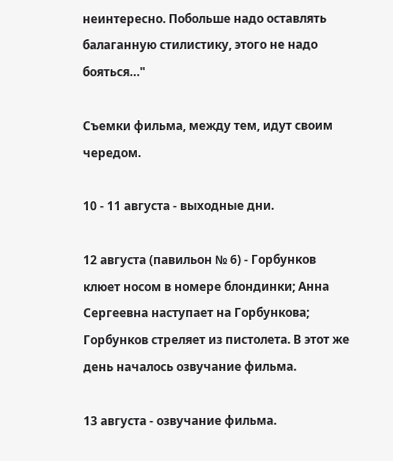неинтересно. Побольше надо оставлять балаганную стилистику, этого не надо бояться…"

Съемки фильма, между тем, идут своим чередом.

10 - 11 августа - выходные дни.

12 августа (павильон № 6) - Горбунков клюет носом в номере блондинки; Анна Сергеевна наступает на Горбункова; Горбунков стреляет из пистолета. В этот же день началось озвучание фильма.

13 августа - озвучание фильма.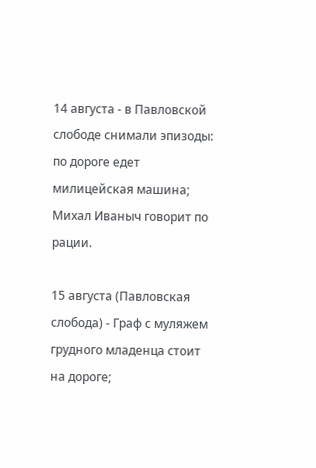14 августа - в Павловской слободе снимали эпизоды: по дороге едет милицейская машина; Михал Иваныч говорит по рации.

15 августа (Павловская слобода) - Граф с муляжем грудного младенца стоит на дороге;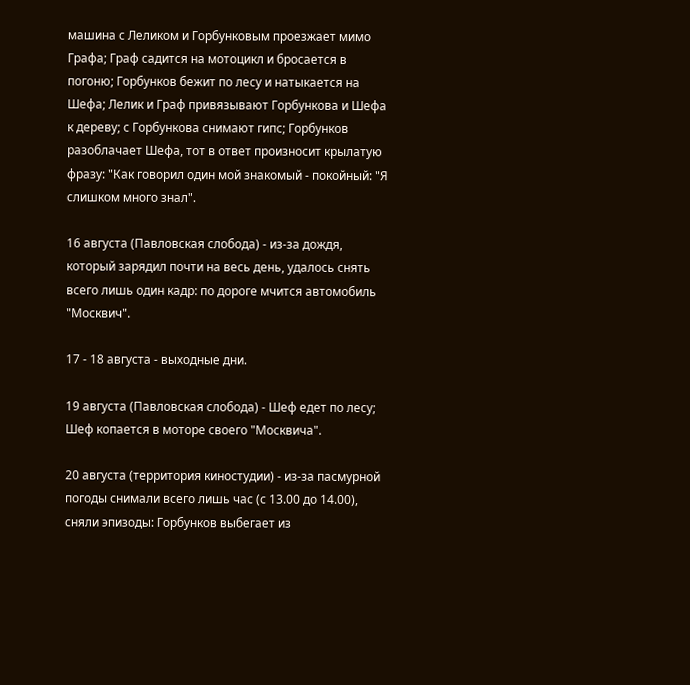машина с Леликом и Горбунковым проезжает мимо Графа; Граф садится на мотоцикл и бросается в погоню; Горбунков бежит по лесу и натыкается на Шефа; Лелик и Граф привязывают Горбункова и Шефа к дереву; с Горбункова снимают гипс; Горбунков разоблачает Шефа, тот в ответ произносит крылатую фразу: "Как говорил один мой знакомый - покойный: "Я слишком много знал".

16 августа (Павловская слобода) - из-за дождя, который зарядил почти на весь день, удалось снять всего лишь один кадр: по дороге мчится автомобиль "Москвич".

17 - 18 августа - выходные дни.

19 августа (Павловская слобода) - Шеф едет по лесу; Шеф копается в моторе своего "Москвича".

20 августа (территория киностудии) - из-за пасмурной погоды снимали всего лишь час (с 13.00 до 14.00), сняли эпизоды: Горбунков выбегает из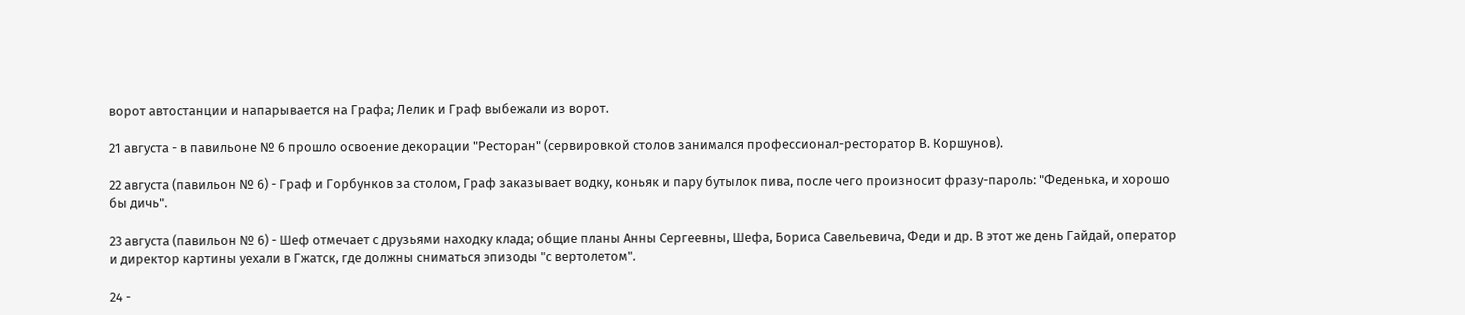ворот автостанции и напарывается на Графа; Лелик и Граф выбежали из ворот.

21 августа - в павильоне № 6 прошло освоение декорации "Ресторан" (сервировкой столов занимался профессионал-ресторатор В. Коршунов).

22 августа (павильон № 6) - Граф и Горбунков за столом, Граф заказывает водку, коньяк и пару бутылок пива, после чего произносит фразу-пароль: "Феденька, и хорошо бы дичь".

23 августа (павильон № 6) - Шеф отмечает с друзьями находку клада; общие планы Анны Сергеевны, Шефа, Бориса Савельевича, Феди и др. В этот же день Гайдай, оператор и директор картины уехали в Гжатск, где должны сниматься эпизоды "с вертолетом".

24 -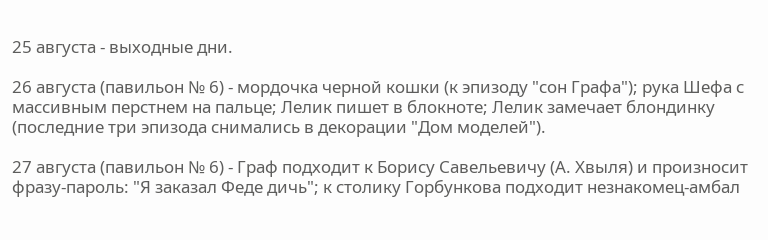25 августа - выходные дни.

26 августа (павильон № 6) - мордочка черной кошки (к эпизоду "сон Графа"); рука Шефа с массивным перстнем на пальце; Лелик пишет в блокноте; Лелик замечает блондинку (последние три эпизода снимались в декорации "Дом моделей").

27 августа (павильон № 6) - Граф подходит к Борису Савельевичу (А. Хвыля) и произносит фразу-пароль: "Я заказал Феде дичь"; к столику Горбункова подходит незнакомец-амбал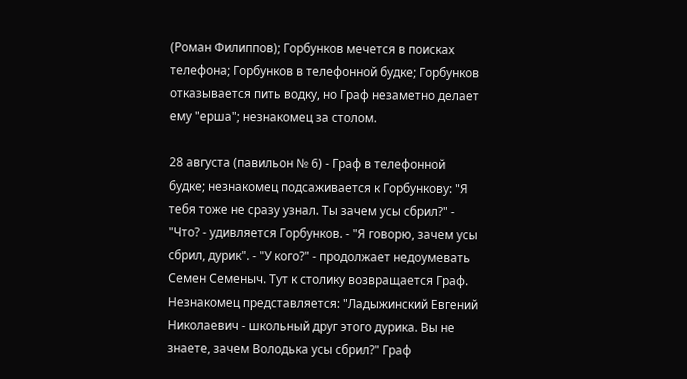(Роман Филиппов); Горбунков мечется в поисках телефона; Горбунков в телефонной будке; Горбунков отказывается пить водку, но Граф незаметно делает ему "ерша"; незнакомец за столом.

28 августа (павильон № 6) - Граф в телефонной будке; незнакомец подсаживается к Горбункову: "Я тебя тоже не сразу узнал. Ты зачем усы сбрил?" - "Что? - удивляется Горбунков. - "Я говорю, зачем усы сбрил, дурик". - "У кого?" - продолжает недоумевать Семен Семеныч. Тут к столику возвращается Граф. Незнакомец представляется: "Ладыжинский Евгений Николаевич - школьный друг этого дурика. Вы не знаете, зачем Володька усы сбрил?" Граф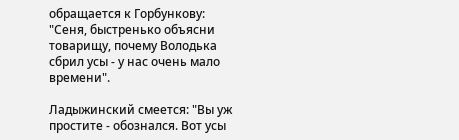обращается к Горбункову: "Сеня, быстренько объясни товарищу, почему Володька сбрил усы - у нас очень мало времени".

Ладыжинский смеется: "Вы уж простите - обознался. Вот усы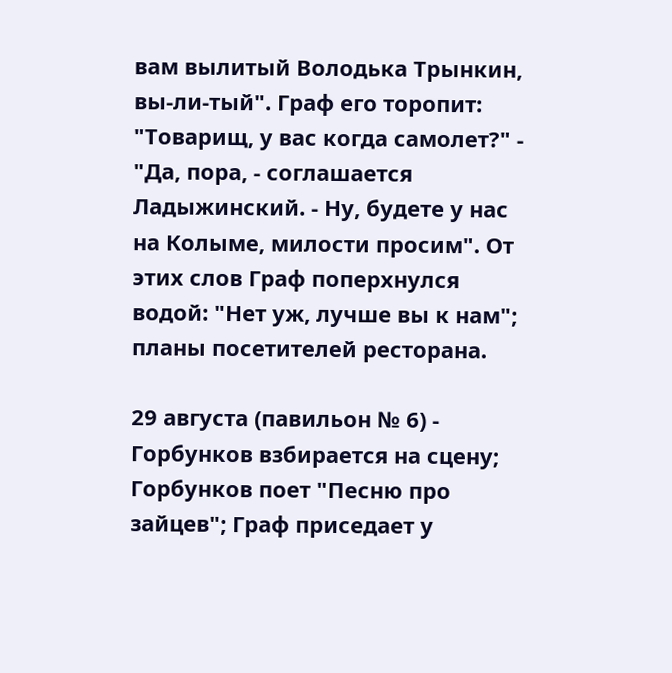вам вылитый Володька Трынкин, вы-ли-тый". Граф его торопит: "Товарищ, у вас когда самолет?" - "Да, пора, - соглашается Ладыжинский. - Ну, будете у нас на Колыме, милости просим". От этих слов Граф поперхнулся водой: "Нет уж, лучше вы к нам"; планы посетителей ресторана.

29 августа (павильон № 6) - Горбунков взбирается на сцену; Горбунков поет "Песню про зайцев"; Граф приседает у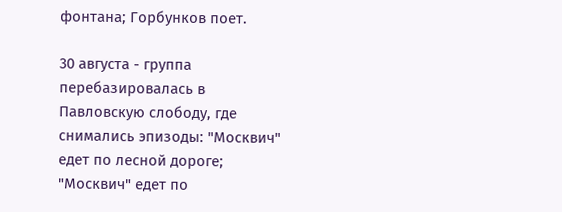фонтана; Горбунков поет.

30 августа - группа перебазировалась в Павловскую слободу, где снимались эпизоды: "Москвич" едет по лесной дороге; "Москвич" едет по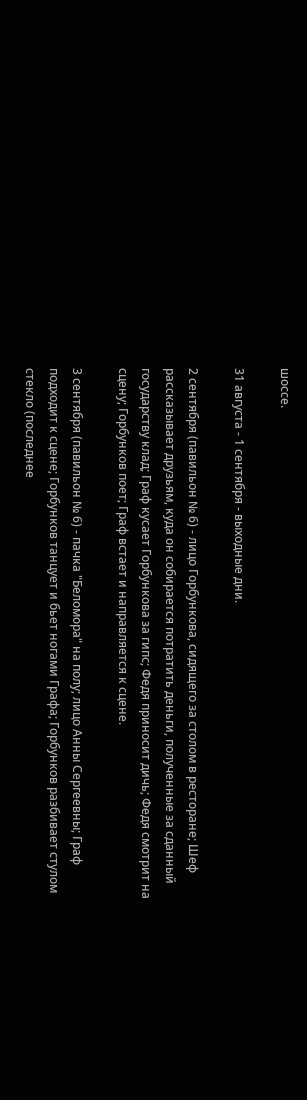шоссе.

31 августа - 1 сентября - выходные дни.

2 сентября (павильон № 6) - лицо Горбункова, сидящего за столом в ресторане; Шеф рассказывает друзьям, куда он собирается потратить деньги, полученные за сданный государству клад; Граф кусает Горбункова за гипс; Федя приносит дичь; Федя смотрит на сцену; Горбунков поет; Граф встает и направляется к сцене.

3 сентября (павильон № 6) - пачка "Беломора" на полу; лицо Анны Сергеевны; Граф подходит к сцене; Горбунков танцует и бьет ногами Графа; Горбунков разбивает стулом стекло (последнее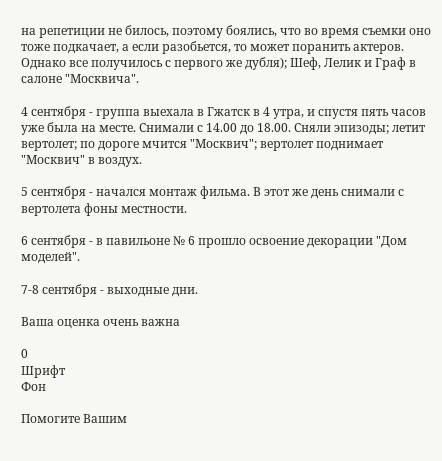на репетиции не билось, поэтому боялись, что во время съемки оно тоже подкачает, а если разобьется, то может поранить актеров. Однако все получилось с первого же дубля); Шеф, Лелик и Граф в салоне "Москвича".

4 сентября - группа выехала в Гжатск в 4 утра, и спустя пять часов уже была на месте. Снимали с 14.00 до 18.00. Сняли эпизоды; летит вертолет; по дороге мчится "Москвич"; вертолет поднимает "Москвич" в воздух.

5 сентября - начался монтаж фильма. В этот же день снимали с вертолета фоны местности.

6 сентября - в павильоне № 6 прошло освоение декорации "Дом моделей".

7-8 сентября - выходные дни.

Ваша оценка очень важна

0
Шрифт
Фон

Помогите Вашим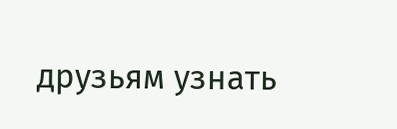друзьям узнать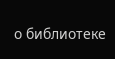о библиотеке